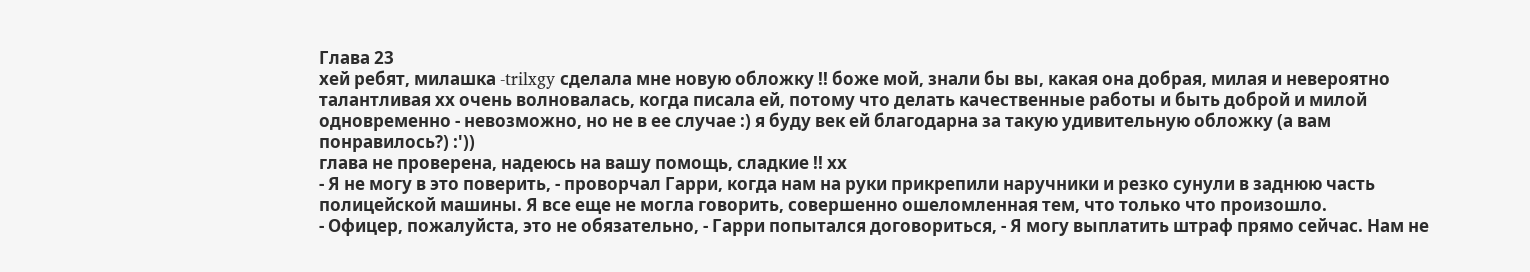Глава 23
хей ребят, милашка -trilxgy сделала мне новую обложку !! боже мой, знали бы вы, какая она добрая, милая и невероятно талантливая хх очень волновалась, когда писала ей, потому что делать качественные работы и быть доброй и милой одновременно - невозможно, но не в ее случае :) я буду век ей благодарна за такую удивительную обложку (а вам понравилось?) :'))
глава не проверена, надеюсь на вашу помощь, сладкие !! хх
- Я не могу в это поверить, - проворчал Гарри, когда нам на руки прикрепили наручники и резко сунули в заднюю часть полицейской машины. Я все еще не могла говорить, совершенно ошеломленная тем, что только что произошло.
- Офицер, пожалуйста, это не обязательно, - Гарри попытался договориться, - Я могу выплатить штраф прямо сейчас. Нам не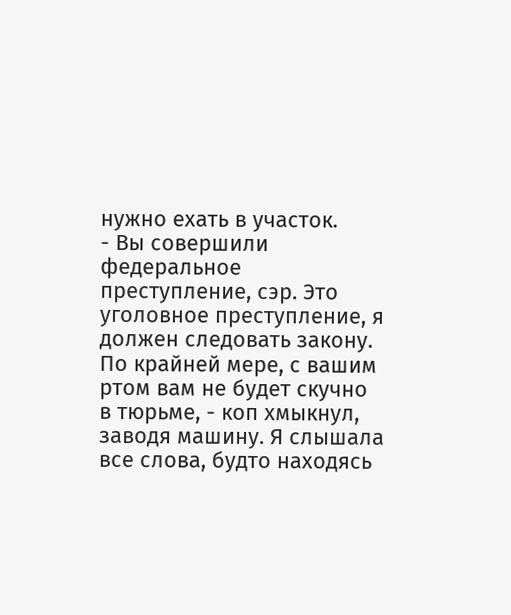нужно ехать в участок.
- Вы совершили федеральное преступление, сэр. Это уголовное преступление, я должен следовать закону. По крайней мере, с вашим ртом вам не будет скучно в тюрьме, - коп хмыкнул, заводя машину. Я слышала все слова, будто находясь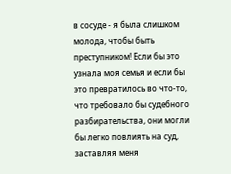в сосуде - я была слишком молода, чтобы быть преступником! Если бы это узнала моя семья и если бы это превратилось во что-то, что требовало бы судебного разбирательства, они могли бы легко повлиять на суд, заставляя меня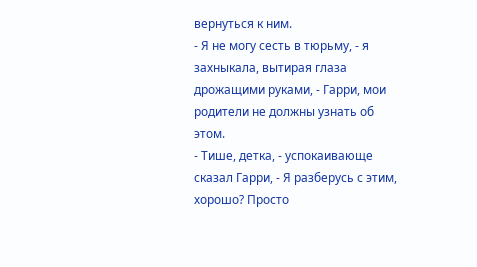вернуться к ним.
- Я не могу сесть в тюрьму, - я захныкала, вытирая глаза дрожащими руками, - Гарри, мои родители не должны узнать об этом.
- Тише, детка, - успокаивающе сказал Гарри, - Я разберусь с этим, хорошо? Просто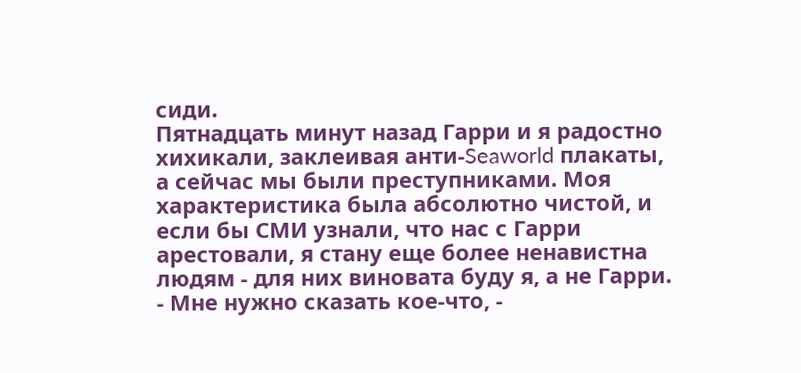сиди.
Пятнадцать минут назад Гарри и я радостно хихикали, заклеивая анти-Seaworld плакаты, а сейчас мы были преступниками. Моя характеристика была абсолютно чистой, и если бы СМИ узнали, что нас с Гарри арестовали, я стану еще более ненавистна людям - для них виновата буду я, а не Гарри.
- Мне нужно сказать кое-что, -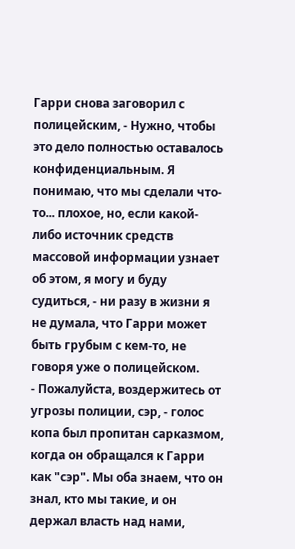Гарри снова заговорил с полицейским, - Нужно, чтобы это дело полностью оставалось конфиденциальным. Я понимаю, что мы сделали что-то... плохое, но, если какой-либо источник средств массовой информации узнает об этом, я могу и буду судиться, - ни разу в жизни я не думала, что Гарри может быть грубым с кем-то, не говоря уже о полицейском.
- Пожалуйста, воздержитесь от угрозы полиции, сэр, - голос копа был пропитан сарказмом, когда он обращался к Гарри как "сэр". Мы оба знаем, что он знал, кто мы такие, и он держал власть над нами,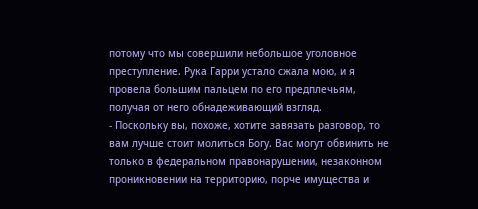потому что мы совершили небольшое уголовное преступление. Рука Гарри устало сжала мою, и я провела большим пальцем по его предплечьям, получая от него обнадеживающий взгляд.
- Поскольку вы, похоже, хотите завязать разговор, то вам лучше стоит молиться Богу. Вас могут обвинить не только в федеральном правонарушении, незаконном проникновении на территорию, порче имущества и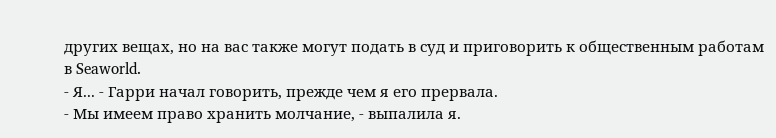других вещах, но на вас также могут подать в суд и приговорить к общественным работам в Seaworld.
- Я... - Гарри начал говорить, прежде чем я его прервала.
- Мы имеем право хранить молчание, - выпалила я.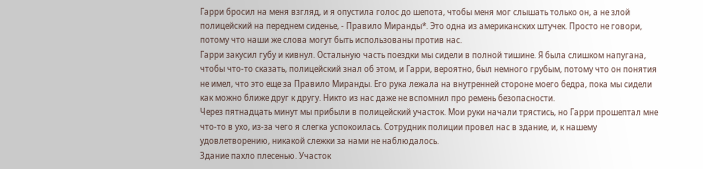Гарри бросил на меня взгляд, и я опустила голос до шепота, чтобы меня мог слышать только он, а не злой полицейский на переднем сиденье, - Правило Миранды*. Это одна из американских штучек. Просто не говори, потому что наши же слова могут быть использованы против нас.
Гарри закусил губу и кивнул. Остальную часть поездки мы сидели в полной тишине. Я была слишком напугана, чтобы что-то сказать, полицейский знал об этом, и Гарри, вероятно, был немного грубым, потому что он понятия не имел, что это еще за Правило Миранды. Его рука лежала на внутренней стороне моего бедра, пока мы сидели как можно ближе друг к другу. Никто из нас даже не вспомнил про ремень безопасности.
Через пятнадцать минут мы прибыли в полицейский участок. Мои руки начали трястись, но Гарри прошептал мне что-то в ухо, из-за чего я слегка успокоилась. Сотрудник полиции провел нас в здание, и, к нашему удовлетворению, никакой слежки за нами не наблюдалось.
Здание пахло плесенью. Участок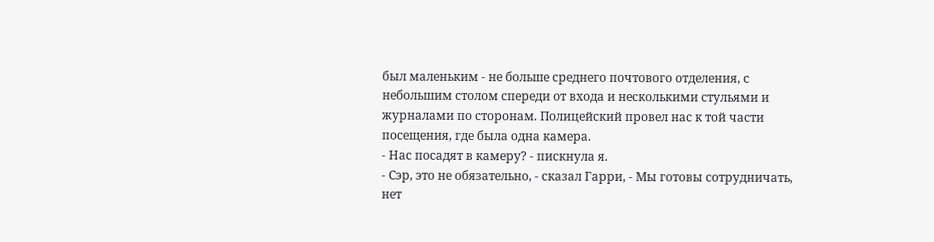был маленьким - не больше среднего почтового отделения, с небольшим столом спереди от входа и несколькими стульями и журналами по сторонам. Полицейский провел нас к той части посещения, где была одна камера.
- Нас посадят в камеру? - пискнула я.
- Сэр, это не обязательно, - сказал Гарри, - Мы готовы сотрудничать, нет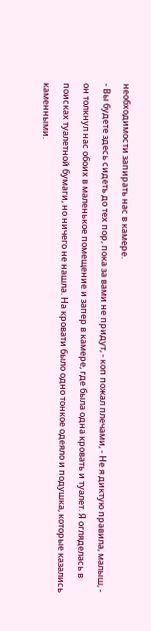необходимости запирать нас в камере.
- Вы будете здесь сидеть до тех пор, пока за вами не придут, - коп пожал плечами, - Не я диктую правила, малыш, - он толкнул нас обоих в маленькое помещение и запер в камере, где была одна кровать и туалет. Я огляделась в поисках туалетной бумаги, но ничего не нашла. На кровати было одно тонкое одеяло и подушка, которые казались каменными.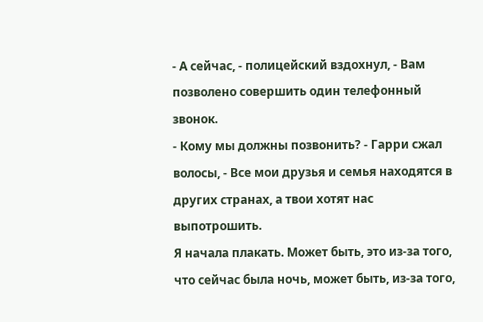- А сейчас, - полицейский вздохнул, - Вам позволено совершить один телефонный звонок.
- Кому мы должны позвонить? - Гарри сжал волосы, - Все мои друзья и семья находятся в других странах, а твои хотят нас выпотрошить.
Я начала плакать. Может быть, это из-за того, что сейчас была ночь, может быть, из-за того,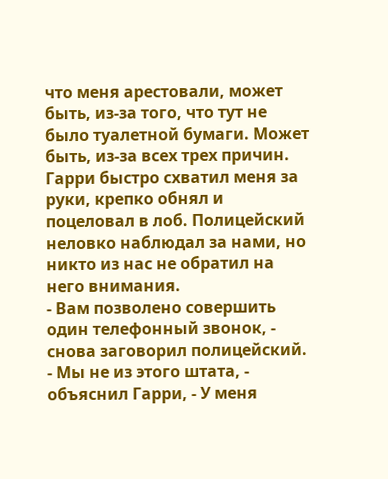что меня арестовали, может быть, из-за того, что тут не было туалетной бумаги. Может быть, из-за всех трех причин. Гарри быстро схватил меня за руки, крепко обнял и поцеловал в лоб. Полицейский неловко наблюдал за нами, но никто из нас не обратил на него внимания.
- Вам позволено совершить один телефонный звонок, - снова заговорил полицейский.
- Мы не из этого штата, - объяснил Гарри, - У меня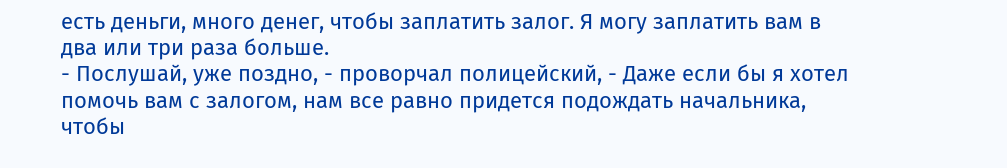есть деньги, много денег, чтобы заплатить залог. Я могу заплатить вам в два или три раза больше.
- Послушай, уже поздно, - проворчал полицейский, - Даже если бы я хотел помочь вам с залогом, нам все равно придется подождать начальника, чтобы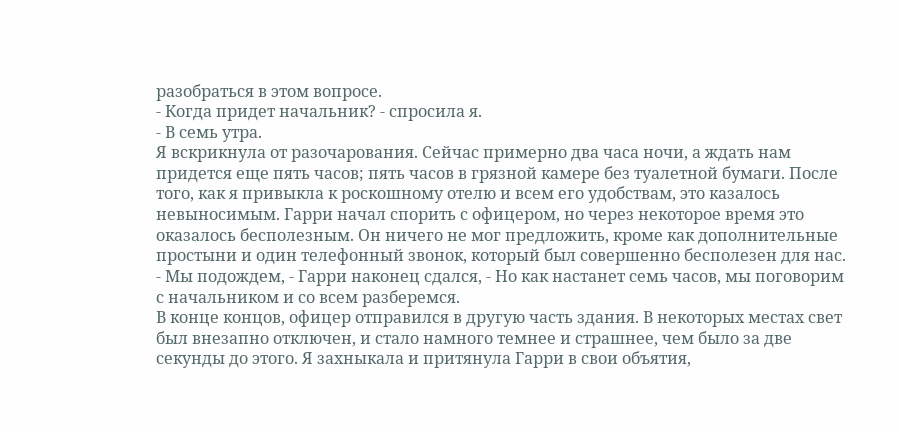разобраться в этом вопросе.
- Когда придет начальник? - спросила я.
- В семь утра.
Я вскрикнула от разочарования. Сейчас примерно два часа ночи, а ждать нам придется еще пять часов; пять часов в грязной камере без туалетной бумаги. После того, как я привыкла к роскошному отелю и всем его удобствам, это казалось невыносимым. Гарри начал спорить с офицером, но через некоторое время это оказалось бесполезным. Он ничего не мог предложить, кроме как дополнительные простыни и один телефонный звонок, который был совершенно бесполезен для нас.
- Мы подождем, - Гарри наконец сдался, - Но как настанет семь часов, мы поговорим с начальником и со всем разберемся.
В конце концов, офицер отправился в другую часть здания. В некоторых местах свет был внезапно отключен, и стало намного темнее и страшнее, чем было за две секунды до этого. Я захныкала и притянула Гарри в свои объятия,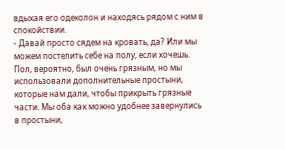вдыхая его одеколон и находясь рядом с ним в спокойствии.
- Давай просто сядем на кровать, да? Или мы можем постелить себе на полу, если хочешь.
Пол, вероятно, был очень грязным, но мы использовали дополнительные простыни, которые нам дали, чтобы прикрыть грязные части. Мы оба как можно удобнее завернулись в простыни,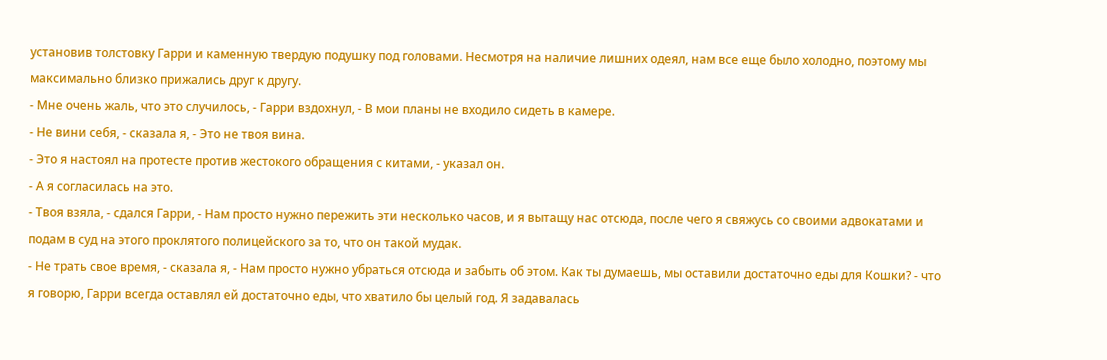установив толстовку Гарри и каменную твердую подушку под головами. Несмотря на наличие лишних одеял, нам все еще было холодно, поэтому мы максимально близко прижались друг к другу.
- Мне очень жаль, что это случилось, - Гарри вздохнул, - В мои планы не входило сидеть в камере.
- Не вини себя, - сказала я, - Это не твоя вина.
- Это я настоял на протесте против жестокого обращения с китами, - указал он.
- А я согласилась на это.
- Твоя взяла, - сдался Гарри, - Нам просто нужно пережить эти несколько часов, и я вытащу нас отсюда, после чего я свяжусь со своими адвокатами и подам в суд на этого проклятого полицейского за то, что он такой мудак.
- Не трать свое время, - сказала я, - Нам просто нужно убраться отсюда и забыть об этом. Как ты думаешь, мы оставили достаточно еды для Кошки? - что я говорю, Гарри всегда оставлял ей достаточно еды, что хватило бы целый год. Я задавалась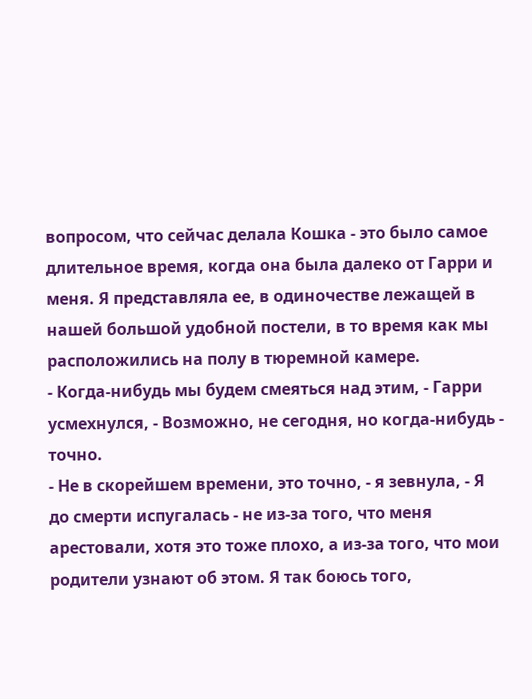вопросом, что сейчас делала Кошка - это было самое длительное время, когда она была далеко от Гарри и меня. Я представляла ее, в одиночестве лежащей в нашей большой удобной постели, в то время как мы расположились на полу в тюремной камере.
- Когда-нибудь мы будем смеяться над этим, - Гарри усмехнулся, - Возможно, не сегодня, но когда-нибудь - точно.
- Не в скорейшем времени, это точно, - я зевнула, - Я до смерти испугалась - не из-за того, что меня арестовали, хотя это тоже плохо, а из-за того, что мои родители узнают об этом. Я так боюсь того,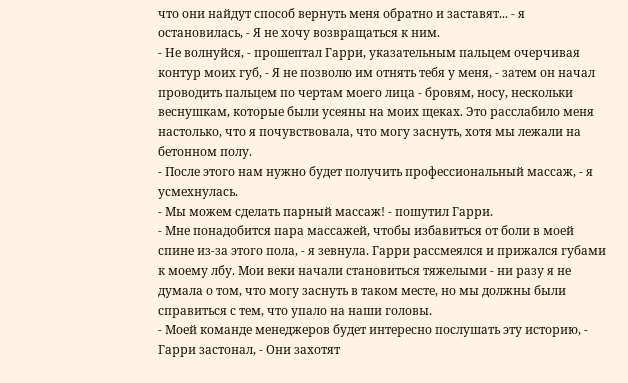что они найдут способ вернуть меня обратно и заставят... - я остановилась, - Я не хочу возвращаться к ним.
- Не волнуйся, - прошептал Гарри, указательным пальцем очерчивая контур моих губ, - Я не позволю им отнять тебя у меня, - затем он начал проводить пальцем по чертам моего лица - бровям, носу, нескольки веснушкам, которые были усеяны на моих щеках. Это расслабило меня настолько, что я почувствовала, что могу заснуть, хотя мы лежали на бетонном полу.
- После этого нам нужно будет получить профессиональный массаж, - я усмехнулась.
- Мы можем сделать парный массаж! - пошутил Гарри.
- Мне понадобится пара массажей, чтобы избавиться от боли в моей спине из-за этого пола, - я зевнула. Гарри рассмеялся и прижался губами к моему лбу. Мои веки начали становиться тяжелыми - ни разу я не думала о том, что могу заснуть в таком месте, но мы должны были справиться с тем, что упало на наши головы.
- Моей команде менеджеров будет интересно послушать эту историю, - Гарри застонал, - Они захотят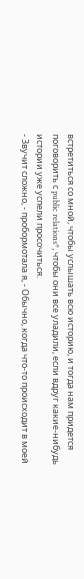встретиться со мной, чтобы услышать всю историю, и тогда нам придется поговорить с public relations*, чтобы они все уладили, если вдруг какие-нибудь истории уже успели просочиться.
- Звучит сложно, - пробормотала я, - Обычно, когда что-то происходит в моей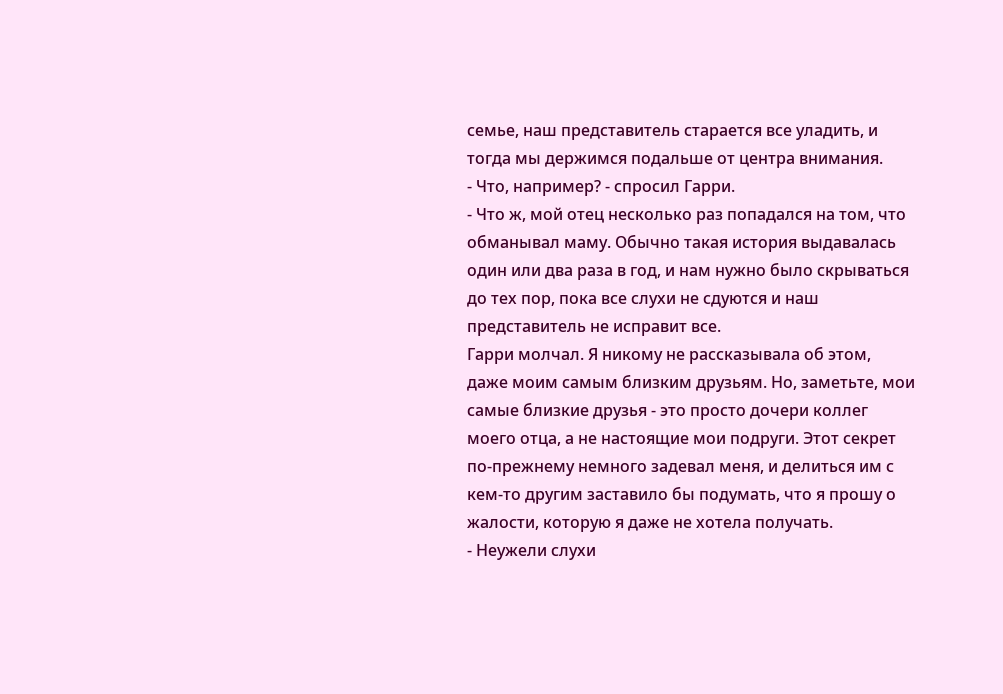семье, наш представитель старается все уладить, и тогда мы держимся подальше от центра внимания.
- Что, например? - спросил Гарри.
- Что ж, мой отец несколько раз попадался на том, что обманывал маму. Обычно такая история выдавалась один или два раза в год, и нам нужно было скрываться до тех пор, пока все слухи не сдуются и наш представитель не исправит все.
Гарри молчал. Я никому не рассказывала об этом, даже моим самым близким друзьям. Но, заметьте, мои самые близкие друзья - это просто дочери коллег моего отца, а не настоящие мои подруги. Этот секрет по-прежнему немного задевал меня, и делиться им с кем-то другим заставило бы подумать, что я прошу о жалости, которую я даже не хотела получать.
- Неужели слухи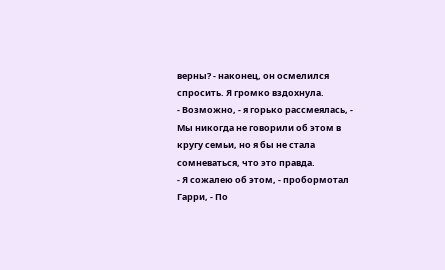верны? - наконец, он осмелился спросить. Я громко вздохнула.
- Возможно, - я горько рассмеялась, - Мы никогда не говорили об этом в кругу семьи, но я бы не стала сомневаться, что это правда.
- Я сожалею об этом, - пробормотал Гарри, - По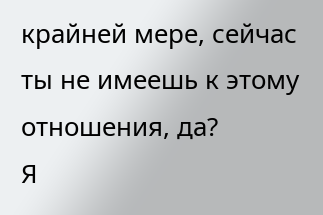крайней мере, сейчас ты не имеешь к этому отношения, да?
Я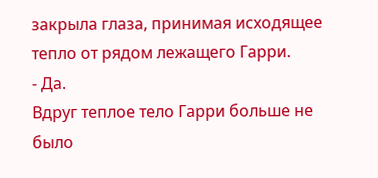закрыла глаза, принимая исходящее тепло от рядом лежащего Гарри.
- Да.
Вдруг теплое тело Гарри больше не было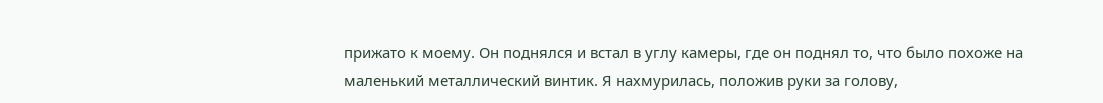прижато к моему. Он поднялся и встал в углу камеры, где он поднял то, что было похоже на маленький металлический винтик. Я нахмурилась, положив руки за голову,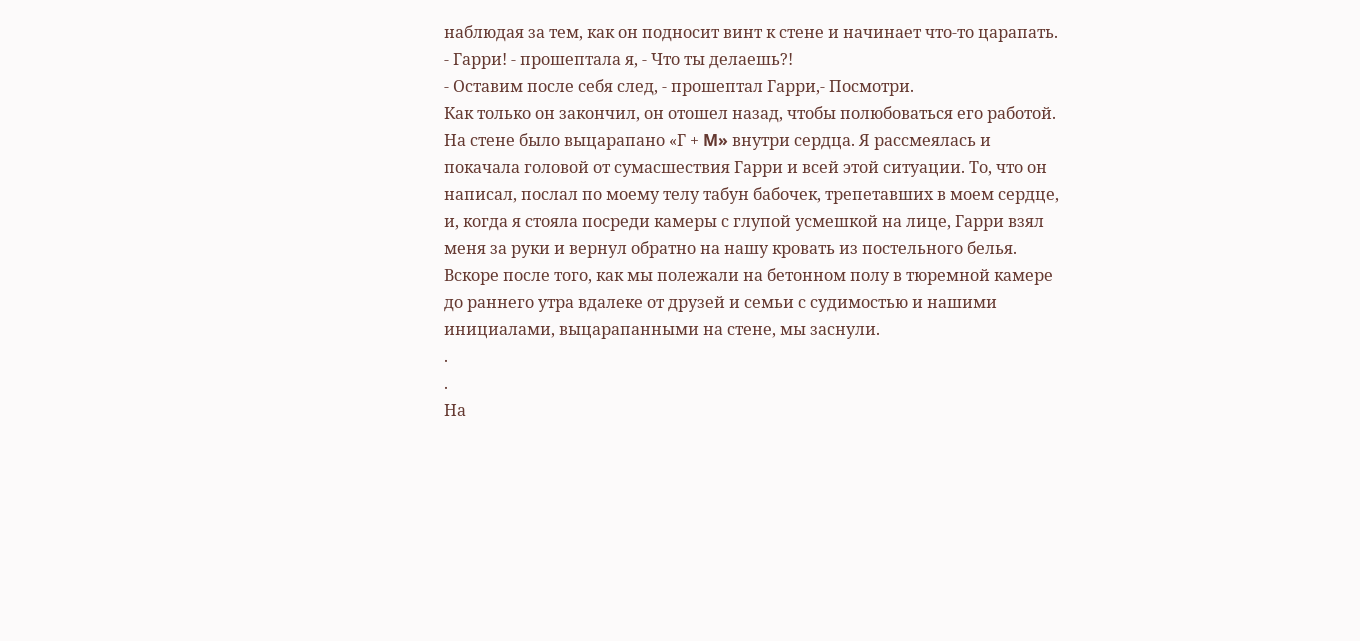наблюдая за тем, как он подносит винт к стене и начинает что-то царапать.
- Гарри! - прошептала я, - Что ты делаешь?!
- Оставим после себя след, - прошептал Гарри,- Посмотри.
Как только он закончил, он отошел назад, чтобы полюбоваться его работой. На стене было выцарапано «Г + M» внутри сердца. Я рассмеялась и покачала головой от сумасшествия Гарри и всей этой ситуации. То, что он написал, послал по моему телу табун бабочек, трепетавших в моем сердце, и, когда я стояла посреди камеры с глупой усмешкой на лице, Гарри взял меня за руки и вернул обратно на нашу кровать из постельного белья.
Вскоре после того, как мы полежали на бетонном полу в тюремной камере до раннего утра вдалеке от друзей и семьи с судимостью и нашими инициалами, выцарапанными на стене, мы заснули.
.
.
На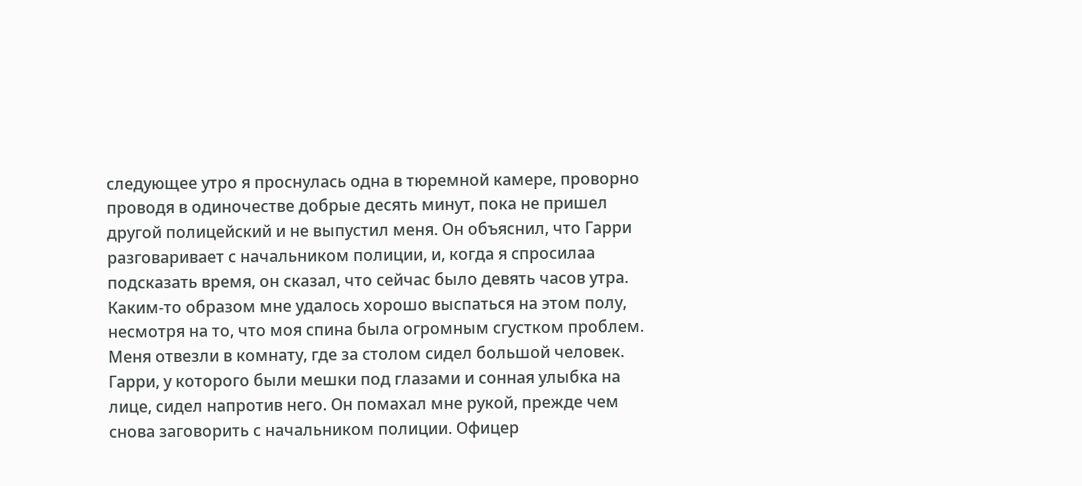следующее утро я проснулась одна в тюремной камере, проворно проводя в одиночестве добрые десять минут, пока не пришел другой полицейский и не выпустил меня. Он объяснил, что Гарри разговаривает с начальником полиции, и, когда я спросилаа подсказать время, он сказал, что сейчас было девять часов утра. Каким-то образом мне удалось хорошо выспаться на этом полу, несмотря на то, что моя спина была огромным сгустком проблем.
Меня отвезли в комнату, где за столом сидел большой человек. Гарри, у которого были мешки под глазами и сонная улыбка на лице, сидел напротив него. Он помахал мне рукой, прежде чем снова заговорить с начальником полиции. Офицер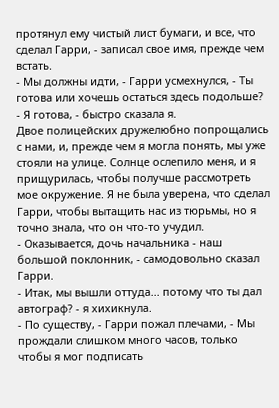протянул ему чистый лист бумаги, и все, что сделал Гарри, - записал свое имя, прежде чем встать.
- Мы должны идти, - Гарри усмехнулся, - Ты готова или хочешь остаться здесь подольше?
- Я готова, - быстро сказала я.
Двое полицейских дружелюбно попрощались с нами, и, прежде чем я могла понять, мы уже стояли на улице. Солнце ослепило меня, и я прищурилась, чтобы получше рассмотреть мое окружение. Я не была уверена, что сделал Гарри, чтобы вытащить нас из тюрьмы, но я точно знала, что он что-то учудил.
- Оказывается, дочь начальника - наш большой поклонник, - самодовольно сказал Гарри.
- Итак, мы вышли оттуда... потому что ты дал автограф? - я хихикнула.
- По существу, - Гарри пожал плечами, - Мы прождали слишком много часов, только чтобы я мог подписать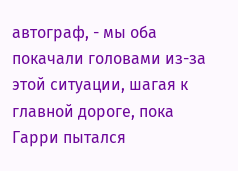автограф, - мы оба покачали головами из-за этой ситуации, шагая к главной дороге, пока Гарри пытался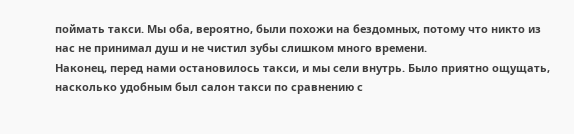поймать такси. Мы оба, вероятно, были похожи на бездомных, потому что никто из нас не принимал душ и не чистил зубы слишком много времени.
Наконец, перед нами остановилось такси, и мы сели внутрь. Было приятно ощущать, насколько удобным был салон такси по сравнению с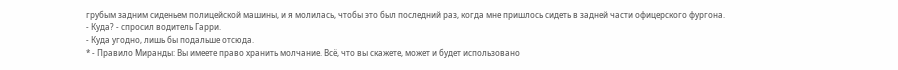грубым задним сиденьем полицейской машины, и я молилась, чтобы это был последний раз, когда мне пришлось сидеть в задней части офицерского фургона.
- Куда? - спросил водитель Гарри.
- Куда угодно, лишь бы подальше отсюда.
* - Правило Миранды: Вы имеете право хранить молчание. Всё, что вы скажете, может и будет использовано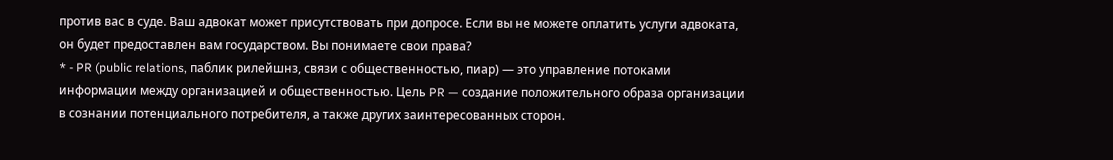против вас в суде. Ваш адвокат может присутствовать при допросе. Если вы не можете оплатить услуги адвоката, он будет предоставлен вам государством. Вы понимаете свои права?
* - PR (public relations, паблик рилейшнз, связи с общественностью, пиар) — это управление потоками информации между организацией и общественностью. Цель PR — создание положительного образа организации в сознании потенциального потребителя, а также других заинтересованных сторон.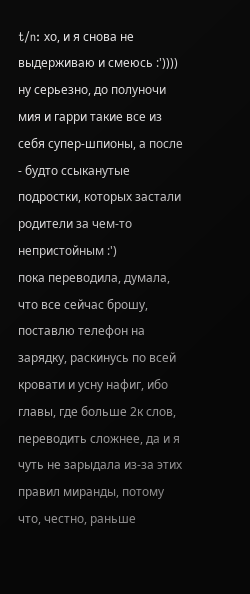t/n: хо, и я снова не выдерживаю и смеюсь :')))) ну серьезно, до полуночи мия и гарри такие все из себя супер-шпионы, а после - будто ссыканутые подростки, которых застали родители за чем-то непристойным :')
пока переводила, думала, что все сейчас брошу, поставлю телефон на зарядку, раскинусь по всей кровати и усну нафиг, ибо главы, где больше 2к слов, переводить сложнее, да и я чуть не зарыдала из-за этих правил миранды, потому что, честно, раньше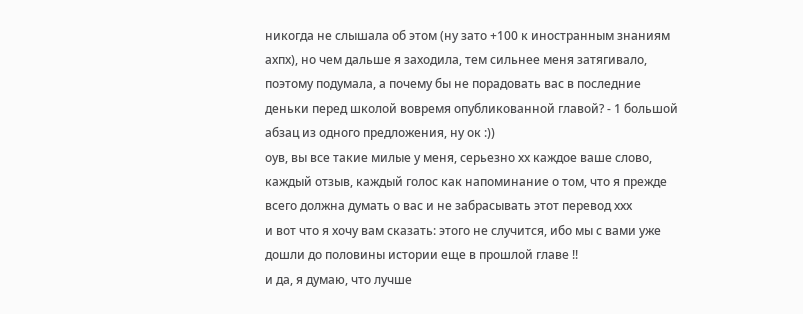никогда не слышала об этом (ну зато +100 к иностранным знаниям ахпх), но чем дальше я заходила, тем сильнее меня затягивало, поэтому подумала, а почему бы не порадовать вас в последние деньки перед школой вовремя опубликованной главой? - 1 большой абзац из одного предложения, ну ок :))
оув, вы все такие милые у меня, серьезно хх каждое ваше слово, каждый отзыв, каждый голос как напоминание о том, что я прежде всего должна думать о вас и не забрасывать этот перевод ххх
и вот что я хочу вам сказать: этого не случится, ибо мы с вами уже дошли до половины истории еще в прошлой главе !!
и да, я думаю, что лучше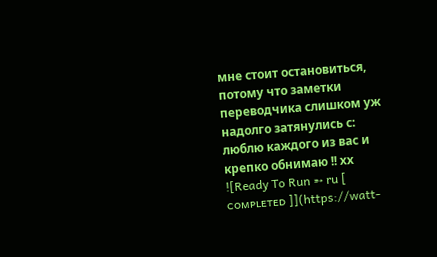мне стоит остановиться, потому что заметки переводчика слишком уж надолго затянулись с:
люблю каждого из вас и крепко обнимаю !! хх
![Ready To Run ➵ ru [ ᴄᴏᴍᴘʟᴇᴛᴇᴅ ]](https://watt-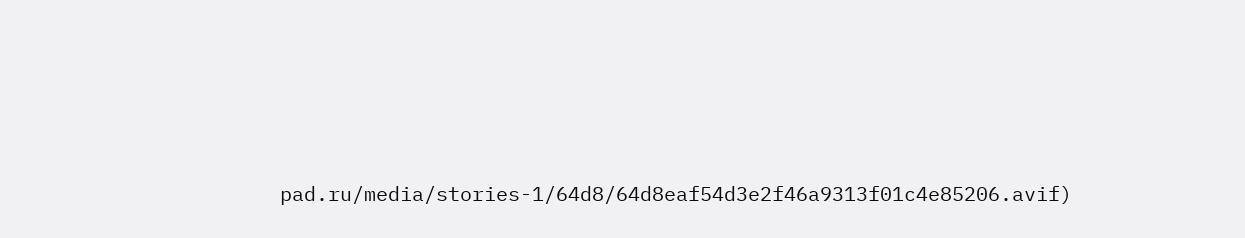pad.ru/media/stories-1/64d8/64d8eaf54d3e2f46a9313f01c4e85206.avif)